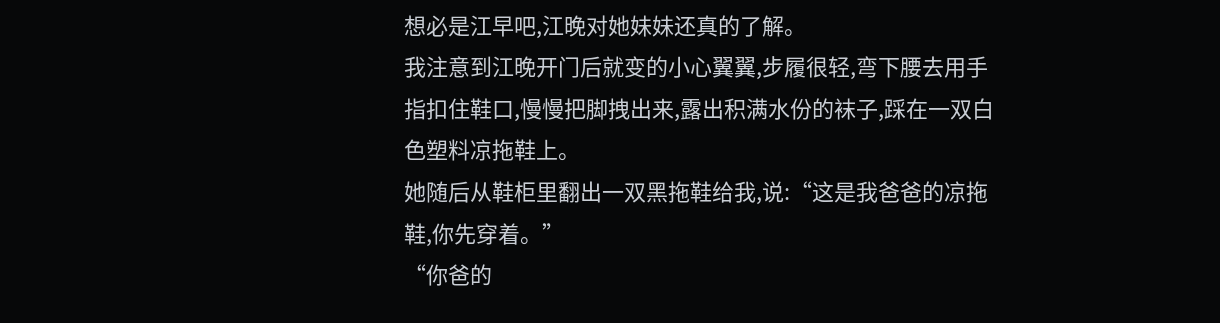想必是江早吧,江晚对她妹妹还真的了解。
我注意到江晚开门后就变的小心翼翼,步履很轻,弯下腰去用手指扣住鞋口,慢慢把脚拽出来,露出积满水份的袜子,踩在一双白色塑料凉拖鞋上。
她随后从鞋柜里翻出一双黑拖鞋给我,说:“这是我爸爸的凉拖鞋,你先穿着。”
“你爸的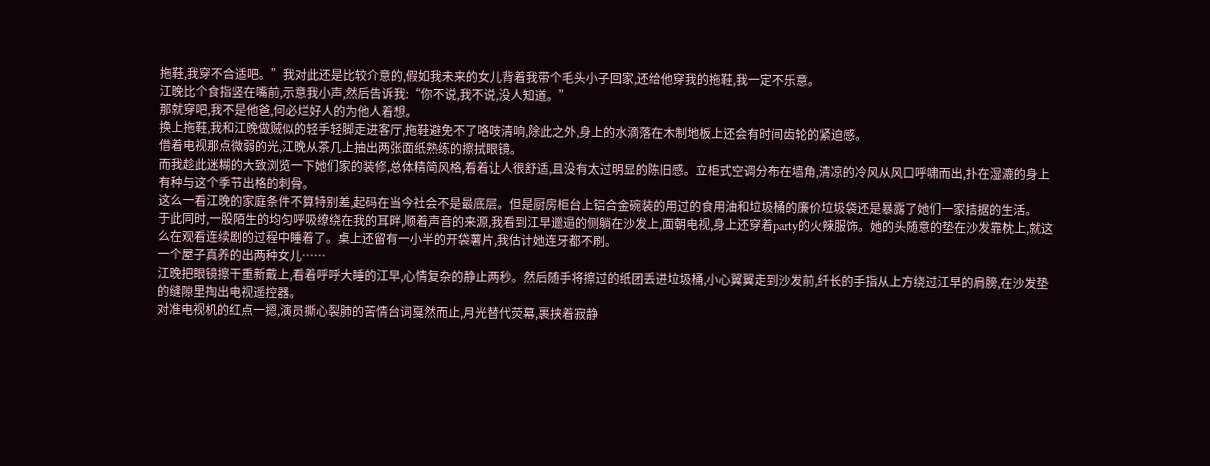拖鞋,我穿不合适吧。”我对此还是比较介意的,假如我未来的女儿背着我带个毛头小子回家,还给他穿我的拖鞋,我一定不乐意。
江晚比个食指竖在嘴前,示意我小声,然后告诉我:“你不说,我不说,没人知道。”
那就穿吧,我不是他爸,何必烂好人的为他人着想。
换上拖鞋,我和江晚做贼似的轻手轻脚走进客厅,拖鞋避免不了咯吱清响,除此之外,身上的水滴落在木制地板上还会有时间齿轮的紧迫感。
借着电视那点微弱的光,江晚从茶几上抽出两张面纸熟练的擦拭眼镜。
而我趁此迷糊的大致浏览一下她们家的装修,总体精简风格,看着让人很舒适,且没有太过明显的陈旧感。立柜式空调分布在墙角,清凉的冷风从风口呼啸而出,扑在湿漉的身上有种与这个季节出格的刺骨。
这么一看江晚的家庭条件不算特别差,起码在当今社会不是最底层。但是厨房柜台上铝合金碗装的用过的食用油和垃圾桶的廉价垃圾袋还是暴露了她们一家拮据的生活。
于此同时,一股陌生的均匀呼吸缭绕在我的耳畔,顺着声音的来源,我看到江早邋遢的侧躺在沙发上,面朝电视,身上还穿着party的火辣服饰。她的头随意的垫在沙发靠枕上,就这么在观看连续剧的过程中睡着了。桌上还留有一小半的开袋薯片,我估计她连牙都不刷。
一个屋子真养的出两种女儿……
江晚把眼镜擦干重新戴上,看着呼呼大睡的江早,心情复杂的静止两秒。然后随手将擦过的纸团丢进垃圾桶,小心翼翼走到沙发前,纤长的手指从上方绕过江早的肩膀,在沙发垫的缝隙里掏出电视遥控器。
对准电视机的红点一摁,演员撕心裂肺的苦情台词戛然而止,月光替代荧幕,裹挟着寂静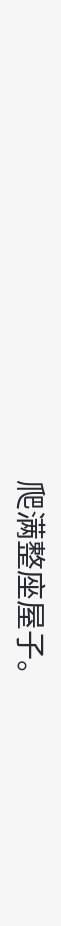爬满整座屋子。